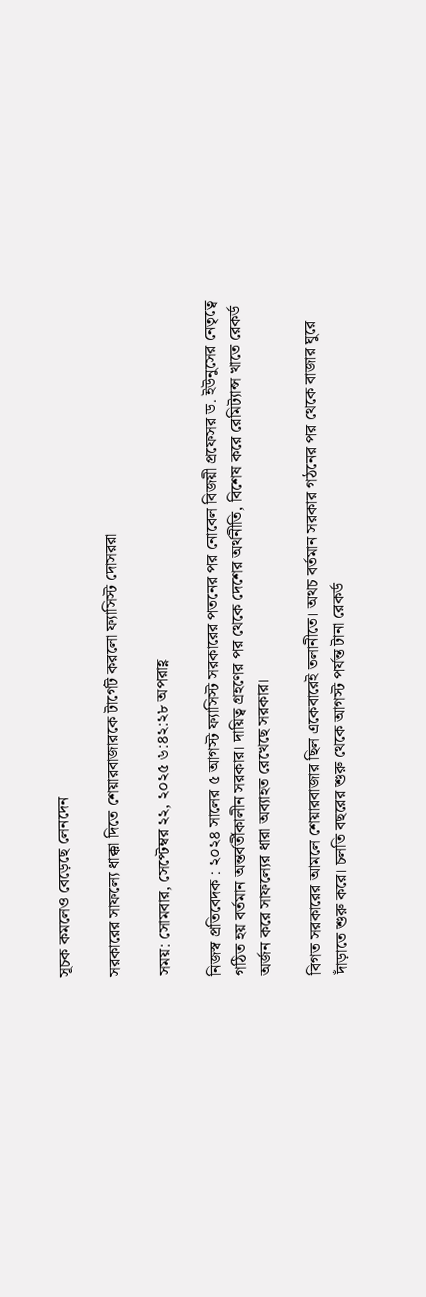সূচক কমলেও বেড়েছে লেনদেন

সরকারের সাফল্যে ধাক্কা দিতে শেয়ারবাজারকে টার্গেট করলো ফ্যাসিস্ট দোসররা

সময়: সোমবার, সেপ্টেম্বর ২২, ২০২৫ ৬:৪২:২৮ অপরাহ্ণ

নিজস্ব প্রতিবেদক : ২০২৪ সালের ৫ আগস্ট ফ্যাসিস্ট সরকারের পতনের পর নোবেল বিজয়ী প্রফেসর ড. ইউনুসের নেতৃত্বে গঠিত হয় বর্তমান অন্তর্বর্তীকালীন সরকার। দায়িত্ব গ্রহণের পর থেকে দেশের অর্থনীতি, বিশেষ করে রেমিট্যান্স খাতে রেকর্ড অর্জন করে সাফল্যের ধারা অব্যাহত রেখেছে সরকার।

বিগত সরকারের আমলে শেয়ারবাজার ছিল একেবারেই তলানীতে। অথচ বর্তমান সরকার গঠনের পর থেকে বাজার ঘুরে দাঁড়াতে শুরু করে। চলতি বছরের শুরু থেকে আগস্ট পর্যন্ত টানা রেকর্ড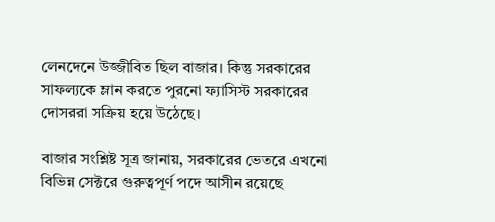লেনদেনে উজ্জীবিত ছিল বাজার। কিন্তু সরকারের সাফল্যকে ম্লান করতে পুরনো ফ্যাসিস্ট সরকারের দোসররা সক্রিয় হয়ে উঠেছে।

বাজার সংশ্লিষ্ট সূত্র জানায়, সরকারের ভেতরে এখনো বিভিন্ন সেক্টরে গুরুত্বপূর্ণ পদে আসীন রয়েছে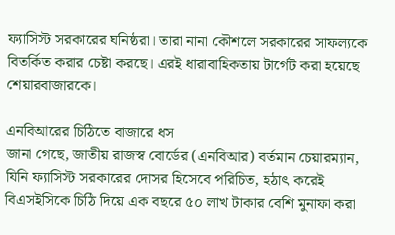ফ্যাসিস্ট সরকারের ঘনিষ্ঠরা। তারা নানা কৌশলে সরকারের সাফল্যকে বিতর্কিত করার চেষ্টা করছে। এরই ধারাবাহিকতায় টার্গেট করা হয়েছে শেয়ারবাজারকে।

এনবিআরের চিঠিতে বাজারে ধস
জানা গেছে, জাতীয় রাজস্ব বোর্ডের (এনবিআর) বর্তমান চেয়ারম্যান, যিনি ফ্যাসিস্ট সরকারের দোসর হিসেবে পরিচিত, হঠাৎ করেই বিএসইসিকে চিঠি দিয়ে এক বছরে ৫০ লাখ টাকার বেশি মুনাফা করা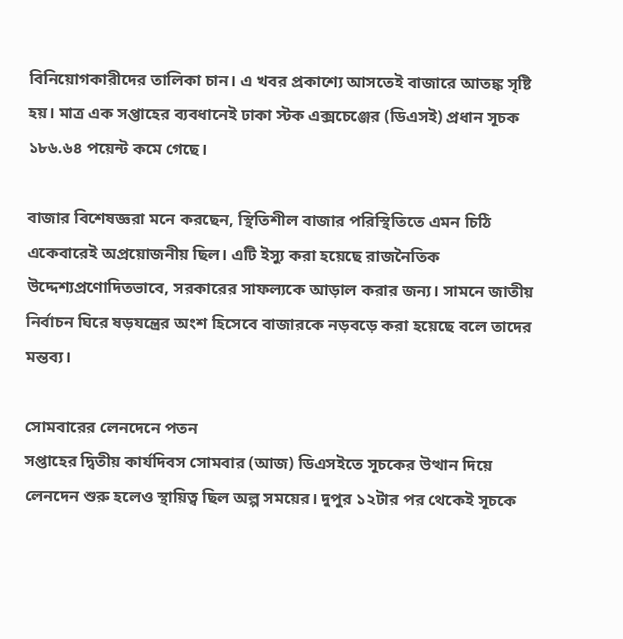বিনিয়োগকারীদের তালিকা চান। এ খবর প্রকাশ্যে আসতেই বাজারে আতঙ্ক সৃষ্টি হয়। মাত্র এক সপ্তাহের ব্যবধানেই ঢাকা স্টক এক্সচেঞ্জের (ডিএসই) প্রধান সূচক ১৮৬.৬৪ পয়েন্ট কমে গেছে।

বাজার বিশেষজ্ঞরা মনে করছেন, স্থিতিশীল বাজার পরিস্থিতিতে এমন চিঠি একেবারেই অপ্রয়োজনীয় ছিল। এটি ইস্যু করা হয়েছে রাজনৈতিক উদ্দেশ্যপ্রণোদিতভাবে, সরকারের সাফল্যকে আড়াল করার জন্য। সামনে জাতীয় নির্বাচন ঘিরে ষড়যন্ত্রের অংশ হিসেবে বাজারকে নড়বড়ে করা হয়েছে বলে তাদের মন্তব্য।

সোমবারের লেনদেনে পতন
সপ্তাহের দ্বিতীয় কার্যদিবস সোমবার (আজ) ডিএসইতে সূচকের উত্থান দিয়ে লেনদেন শুরু হলেও স্থায়িত্ব ছিল অল্প সময়ের। দুপুর ১২টার পর থেকেই সূচকে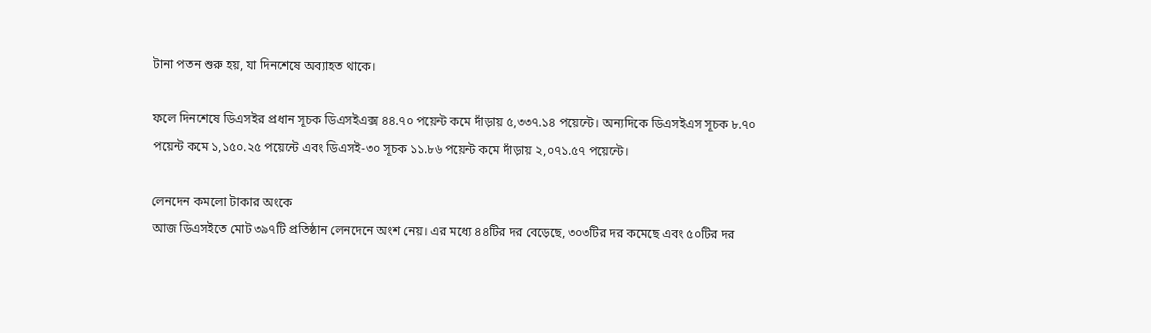টানা পতন শুরু হয়, যা দিনশেষে অব্যাহত থাকে।

ফলে দিনশেষে ডিএসইর প্রধান সূচক ডিএসইএক্স ৪৪.৭০ পয়েন্ট কমে দাঁড়ায় ৫,৩৩৭.১৪ পয়েন্টে। অন্যদিকে ডিএসইএস সূচক ৮.৭০ পয়েন্ট কমে ১,১৫০.২৫ পয়েন্টে এবং ডিএসই-৩০ সূচক ১১.৮৬ পয়েন্ট কমে দাঁড়ায় ২,০৭১.৫৭ পয়েন্টে।

লেনদেন কমলো টাকার অংকে
আজ ডিএসইতে মোট ৩৯৭টি প্রতিষ্ঠান লেনদেনে অংশ নেয়। এর মধ্যে ৪৪টির দর বেড়েছে, ৩০৩টির দর কমেছে এবং ৫০টির দর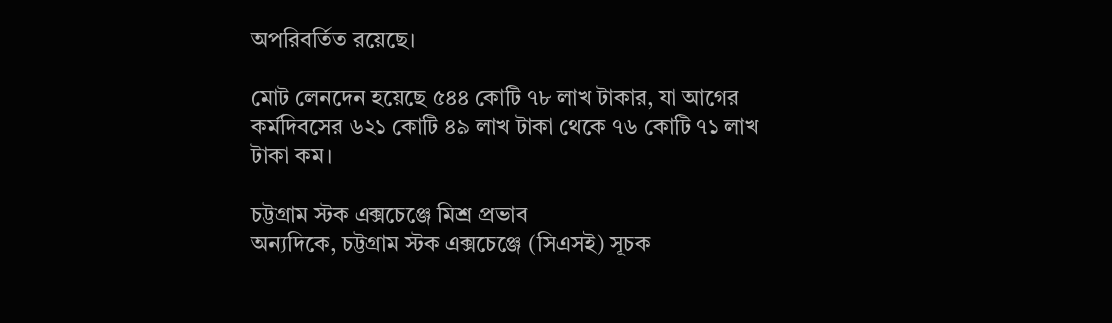অপরিবর্তিত রয়েছে।

মোট লেনদেন হয়েছে ৫৪৪ কোটি ৭৮ লাখ টাকার, যা আগের কর্মদিবসের ৬২১ কোটি ৪৯ লাখ টাকা থেকে ৭৬ কোটি ৭১ লাখ টাকা কম।

চট্টগ্রাম স্টক এক্সচেঞ্জে মিশ্র প্রভাব
অন্যদিকে, চট্টগ্রাম স্টক এক্সচেঞ্জে (সিএসই) সূচক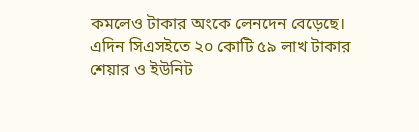কমলেও টাকার অংকে লেনদেন বেড়েছে। এদিন সিএসইতে ২০ কোটি ৫৯ লাখ টাকার শেয়ার ও ইউনিট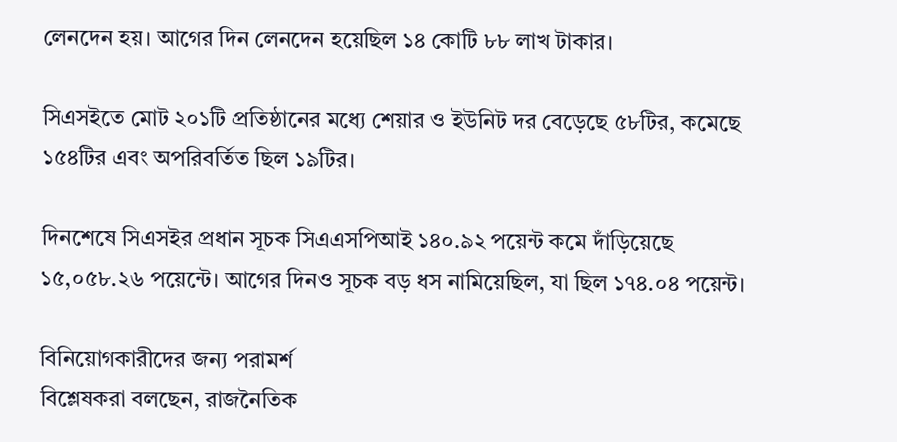লেনদেন হয়। আগের দিন লেনদেন হয়েছিল ১৪ কোটি ৮৮ লাখ টাকার।

সিএসইতে মোট ২০১টি প্রতিষ্ঠানের মধ্যে শেয়ার ও ইউনিট দর বেড়েছে ৫৮টির, কমেছে ১৫৪টির এবং অপরিবর্তিত ছিল ১৯টির।

দিনশেষে সিএসইর প্রধান সূচক সিএএসপিআই ১৪০.৯২ পয়েন্ট কমে দাঁড়িয়েছে ১৫,০৫৮.২৬ পয়েন্টে। আগের দিনও সূচক বড় ধস নামিয়েছিল, যা ছিল ১৭৪.০৪ পয়েন্ট।

বিনিয়োগকারীদের জন্য পরামর্শ
বিশ্লেষকরা বলছেন, রাজনৈতিক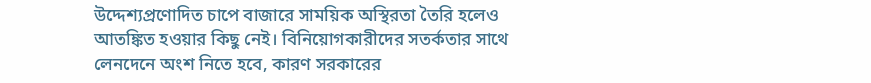উদ্দেশ্যপ্রণোদিত চাপে বাজারে সাময়িক অস্থিরতা তৈরি হলেও আতঙ্কিত হওয়ার কিছু নেই। বিনিয়োগকারীদের সতর্কতার সাথে লেনদেনে অংশ নিতে হবে, কারণ সরকারের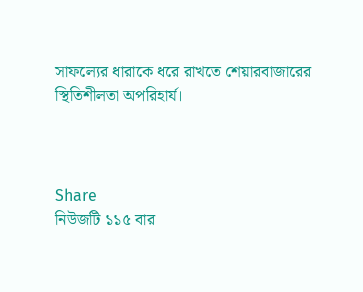সাফল্যের ধারাকে ধরে রাখতে শেয়ারবাজারের স্থিতিশীলতা অপরিহার্য।



Share
নিউজটি ১১৫ বার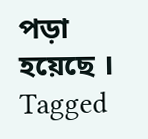পড়া হয়েছে ।
Tagged